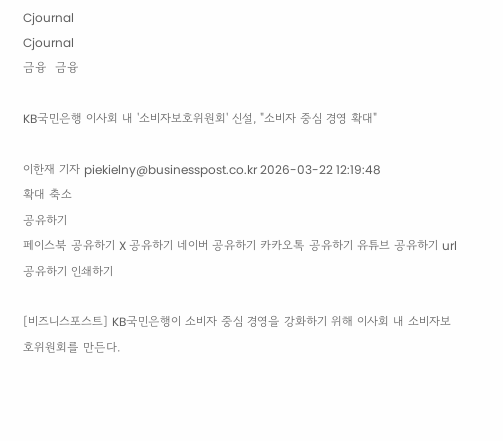Cjournal
Cjournal
금융  금융

KB국민은행 이사회 내 '소비자보호위원회' 신설, "소비자 중심 경영 확대"

이한재 기자 piekielny@businesspost.co.kr 2026-03-22 12:19:48
확대 축소
공유하기
페이스북 공유하기 X 공유하기 네이버 공유하기 카카오톡 공유하기 유튜브 공유하기 url 공유하기 인쇄하기

[비즈니스포스트] KB국민은행이 소비자 중심 경영을 강화하기 위해 이사회 내 소비자보호위원회를 만든다.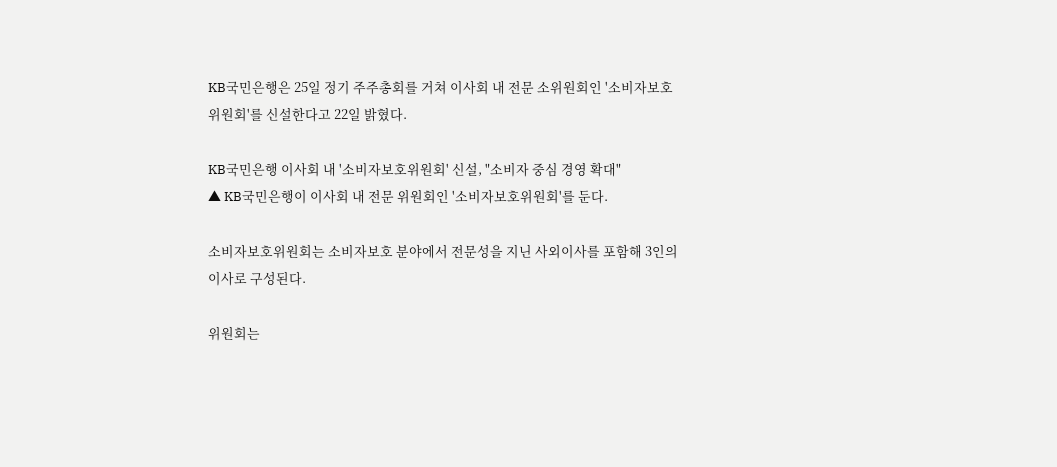KB국민은행은 25일 정기 주주총회를 거쳐 이사회 내 전문 소위원회인 '소비자보호위원회'를 신설한다고 22일 밝혔다.

KB국민은행 이사회 내 '소비자보호위원회' 신설, "소비자 중심 경영 확대"
▲ KB국민은행이 이사회 내 전문 위원회인 '소비자보호위원회'를 둔다.

소비자보호위원회는 소비자보호 분야에서 전문성을 지닌 사외이사를 포함해 3인의 이사로 구성된다.

위원회는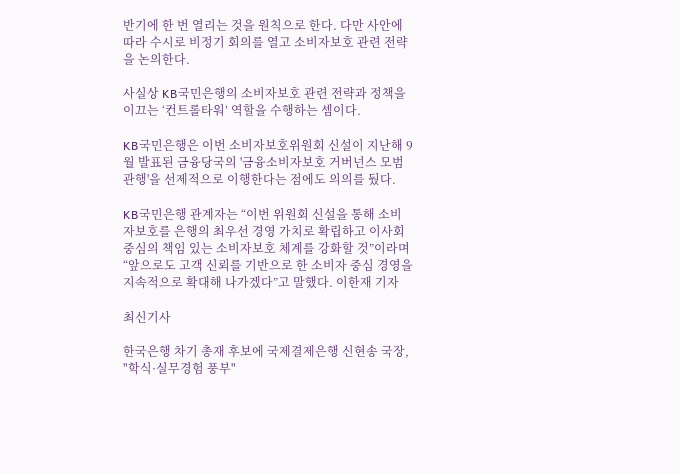반기에 한 번 열리는 것을 원칙으로 한다. 다만 사안에 따라 수시로 비정기 회의를 열고 소비자보호 관련 전략을 논의한다.

사실상 KB국민은행의 소비자보호 관련 전략과 정책을 이끄는 ‘컨트롤타워’ 역할을 수행하는 셈이다.

KB국민은행은 이번 소비자보호위원회 신설이 지난해 9월 발표된 금융당국의 '금융소비자보호 거버넌스 모범관행'을 선제적으로 이행한다는 점에도 의의를 뒀다.

KB국민은행 관계자는 “이번 위원회 신설을 통해 소비자보호를 은행의 최우선 경영 가치로 확립하고 이사회 중심의 책임 있는 소비자보호 체계를 강화할 것”이라며 “앞으로도 고객 신뢰를 기반으로 한 소비자 중심 경영을 지속적으로 확대해 나가겠다”고 말했다. 이한재 기자

최신기사

한국은행 차기 총재 후보에 국제결제은행 신현송 국장, "학식·실무경험 풍부"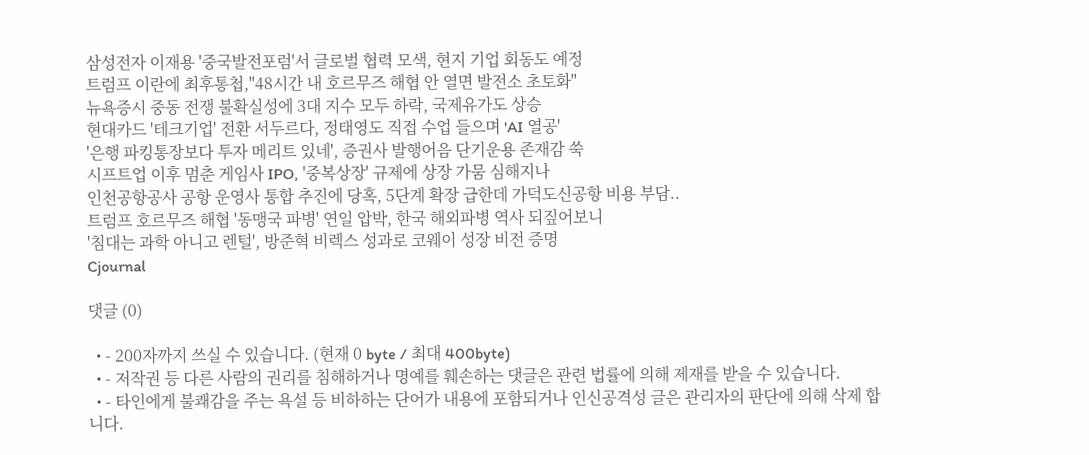삼성전자 이재용 '중국발전포럼'서 글로벌 협력 모색, 현지 기업 회동도 예정
트럼프 이란에 최후통첩,"48시간 내 호르무즈 해협 안 열면 발전소 초토화"
뉴욕증시 중동 전쟁 불확실성에 3대 지수 모두 하락, 국제유가도 상승
현대카드 '테크기업' 전환 서두르다, 정태영도 직접 수업 들으며 'AI 열공'
'은행 파킹통장보다 투자 메리트 있네', 증권사 발행어음 단기운용 존재감 쑥
시프트업 이후 멈춘 게임사 IPO, '중복상장' 규제에 상장 가뭄 심해지나
인천공항공사 공항 운영사 통합 추진에 당혹, 5단계 확장 급한데 가덕도신공항 비용 부담..
트럼프 호르무즈 해협 '동맹국 파병' 연일 압박, 한국 해외파병 역사 되짚어보니
'침대는 과학 아니고 렌털', 방준혁 비렉스 성과로 코웨이 성장 비전 증명
Cjournal

댓글 (0)

  • - 200자까지 쓰실 수 있습니다. (현재 0 byte / 최대 400byte)
  • - 저작권 등 다른 사람의 권리를 침해하거나 명예를 훼손하는 댓글은 관련 법률에 의해 제재를 받을 수 있습니다.
  • - 타인에게 불쾌감을 주는 욕설 등 비하하는 단어가 내용에 포함되거나 인신공격성 글은 관리자의 판단에 의해 삭제 합니다.